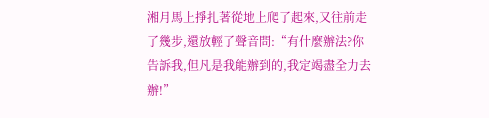湘月馬上掙扎著從地上爬了起來,又往前走了幾步,還放輕了聲音問:“有什麼辦法?你告訴我,但凡是我能辦到的,我定竭盡全力去辦!”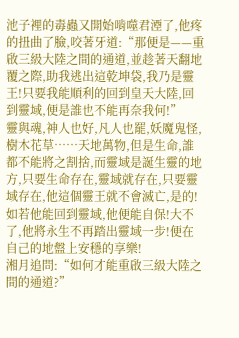池子裡的毒蟲又開始啃噬君湮了,他疼的扭曲了臉,咬著牙道:“那便是——重啟三級大陸之間的通道,並趁著天翻地覆之際,助我逃出這乾坤袋,我乃是靈王!只要我能順利的回到皇天大陸,回到靈域,便是誰也不能再奈我何!”
靈與魂,神人也好,凡人也罷,妖魔鬼怪,樹木花草……天地萬物,但是生命,誰都不能將之割捨,而靈域是誕生靈的地方,只要生命存在,靈域就存在,只要靈域存在,他這個靈王就不會滅亡,是的!如若他能回到靈域,他便能自保!大不了,他將永生不再踏出靈域一步!便在自己的地盤上安穩的享樂!
湘月追問:“如何才能重啟三級大陸之間的通道?”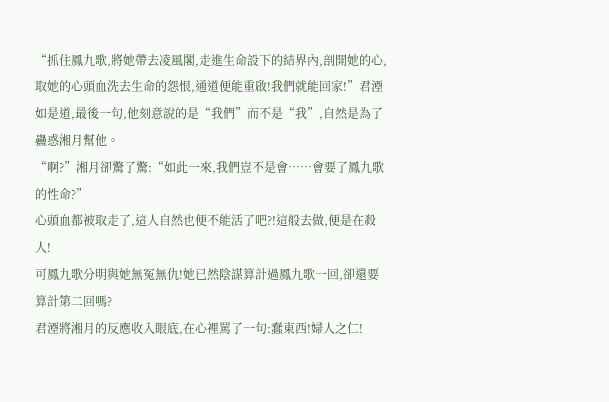“抓住鳳九歌,將她帶去凌風閣,走進生命設下的結界內,剖開她的心,取她的心頭血洗去生命的怨恨,通道便能重啟!我們就能回家!”君湮如是道,最後一句,他刻意說的是“我們”而不是“我”,自然是為了蠱惑湘月幫他。
“啊?”湘月卻驚了驚:“如此一來,我們豈不是會……會要了鳳九歌的性命?”
心頭血都被取走了,這人自然也便不能活了吧?!這般去做,便是在殺人!
可鳳九歌分明與她無冤無仇!她已然陰謀算計過鳳九歌一回,卻還要算計第二回嗎?
君湮將湘月的反應收入眼底,在心裡罵了一句:蠢東西!婦人之仁!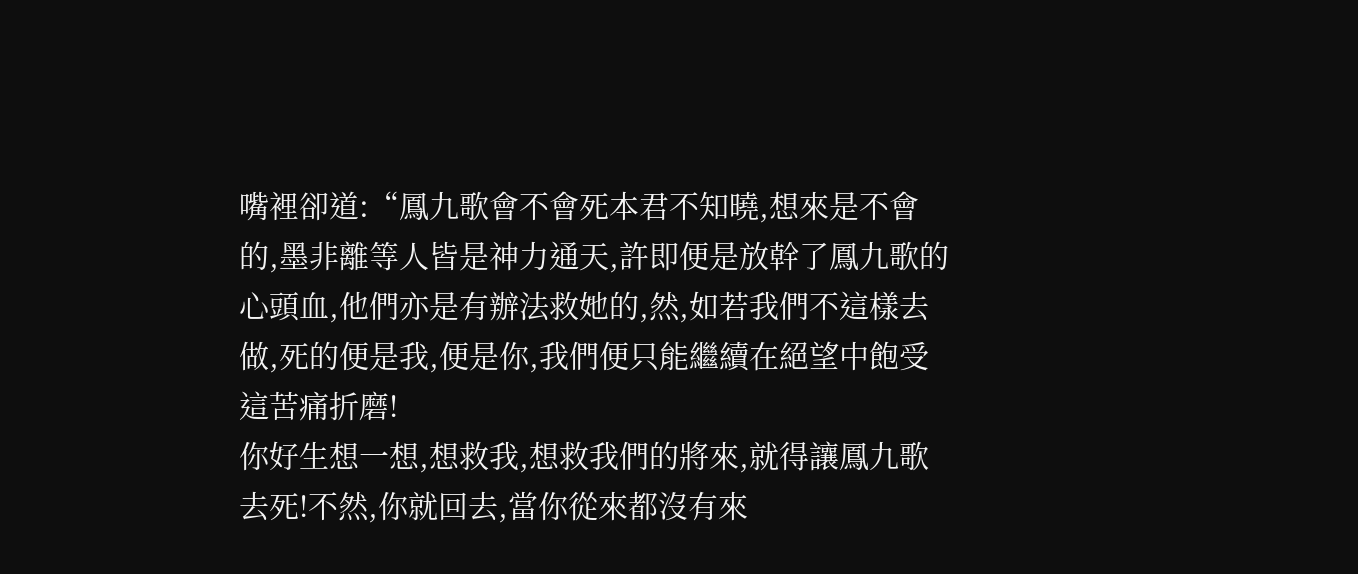嘴裡卻道:“鳳九歌會不會死本君不知曉,想來是不會的,墨非離等人皆是神力通天,許即便是放幹了鳳九歌的心頭血,他們亦是有辦法救她的,然,如若我們不這樣去做,死的便是我,便是你,我們便只能繼續在絕望中飽受這苦痛折磨!
你好生想一想,想救我,想救我們的將來,就得讓鳳九歌去死!不然,你就回去,當你從來都沒有來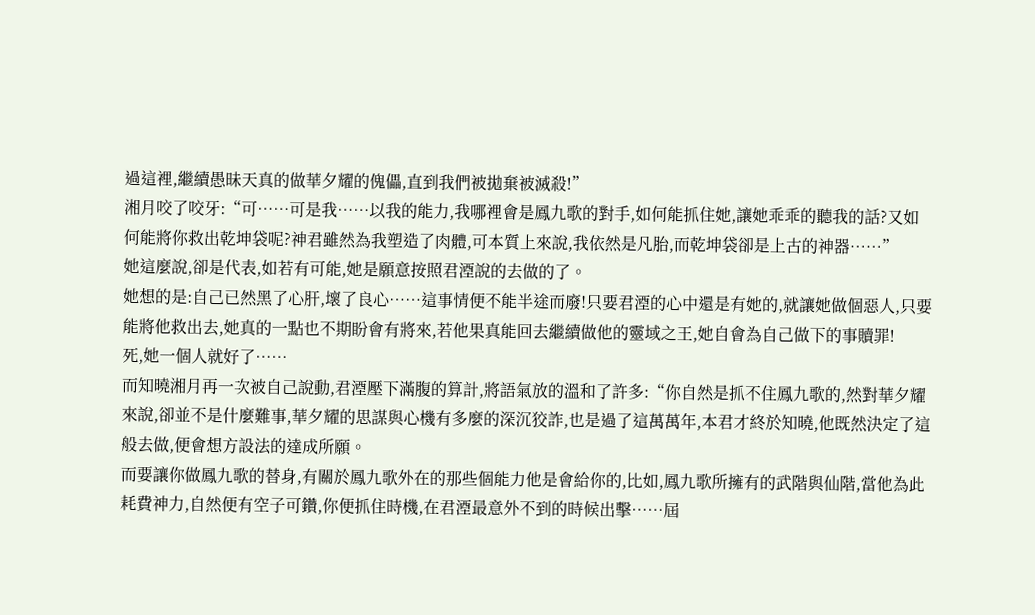過這裡,繼續愚昧天真的做華夕耀的傀儡,直到我們被拋棄被滅殺!”
湘月咬了咬牙:“可……可是我……以我的能力,我哪裡會是鳳九歌的對手,如何能抓住她,讓她乖乖的聽我的話?又如何能將你救出乾坤袋呢?神君雖然為我塑造了肉體,可本質上來說,我依然是凡胎,而乾坤袋卻是上古的神器……”
她這麼說,卻是代表,如若有可能,她是願意按照君湮說的去做的了。
她想的是:自己已然黑了心肝,壞了良心……這事情便不能半途而廢!只要君湮的心中還是有她的,就讓她做個惡人,只要能將他救出去,她真的一點也不期盼會有將來,若他果真能回去繼續做他的靈域之王,她自會為自己做下的事贖罪!
死,她一個人就好了……
而知曉湘月再一次被自己說動,君湮壓下滿腹的算計,將語氣放的溫和了許多:“你自然是抓不住鳳九歌的,然對華夕耀來說,卻並不是什麼難事,華夕耀的思謀與心機有多麼的深沉狡詐,也是過了這萬萬年,本君才終於知曉,他既然決定了這般去做,便會想方設法的達成所願。
而要讓你做鳳九歌的替身,有關於鳳九歌外在的那些個能力他是會給你的,比如,鳳九歌所擁有的武階與仙階,當他為此耗費神力,自然便有空子可鑽,你便抓住時機,在君湮最意外不到的時候出擊……屆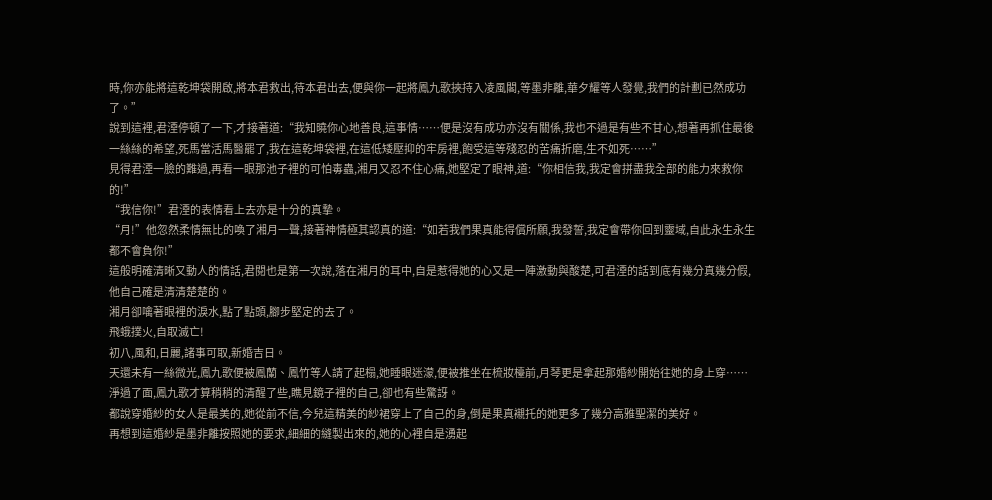時,你亦能將這乾坤袋開啟,將本君救出,待本君出去,便與你一起將鳳九歌挾持入凌風閣,等墨非離,華夕耀等人發覺,我們的計劃已然成功了。”
說到這裡,君湮停頓了一下,才接著道:“我知曉你心地善良,這事情……便是沒有成功亦沒有關係,我也不過是有些不甘心,想著再抓住最後一絲絲的希望,死馬當活馬醫罷了,我在這乾坤袋裡,在這低矮壓抑的牢房裡,飽受這等殘忍的苦痛折磨,生不如死……”
見得君湮一臉的難過,再看一眼那池子裡的可怕毒蟲,湘月又忍不住心痛,她堅定了眼神,道:“你相信我,我定會拼盡我全部的能力來救你的!”
“我信你!”君湮的表情看上去亦是十分的真摯。
“月!”他忽然柔情無比的喚了湘月一聲,接著神情極其認真的道:“如若我們果真能得償所願,我發誓,我定會帶你回到靈域,自此永生永生都不會負你!”
這般明確清晰又動人的情話,君閱也是第一次說,落在湘月的耳中,自是惹得她的心又是一陣激動與酸楚,可君湮的話到底有幾分真幾分假,他自己確是清清楚楚的。
湘月卻噙著眼裡的淚水,點了點頭,腳步堅定的去了。
飛蛾撲火,自取滅亡!
初八,風和,日麗,諸事可取,新婚吉日。
天還未有一絲微光,鳳九歌便被鳳蘭、鳳竹等人請了起榻,她睡眼迷濛,便被推坐在梳妝檯前,月琴更是拿起那婚紗開始往她的身上穿……
淨過了面,鳳九歌才算稍稍的清醒了些,瞧見鏡子裡的自己,卻也有些驚訝。
都說穿婚紗的女人是最美的,她從前不信,今兒這精美的紗裙穿上了自己的身,倒是果真襯托的她更多了幾分高雅聖潔的美好。
再想到這婚紗是墨非離按照她的要求,細細的縫製出來的,她的心裡自是湧起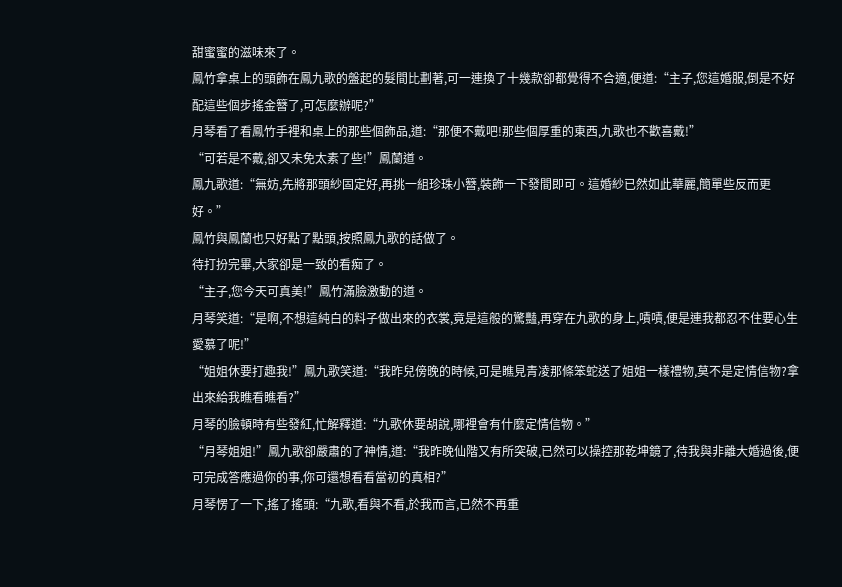甜蜜蜜的滋味來了。
鳳竹拿桌上的頭飾在鳳九歌的盤起的髮間比劃著,可一連換了十幾款卻都覺得不合適,便道:“主子,您這婚服,倒是不好配這些個步搖金簪了,可怎麼辦呢?”
月琴看了看鳳竹手裡和桌上的那些個飾品,道:“那便不戴吧!那些個厚重的東西,九歌也不歡喜戴!”
“可若是不戴,卻又未免太素了些!”鳳蘭道。
鳳九歌道:“無妨,先將那頭紗固定好,再挑一組珍珠小簪,裝飾一下發間即可。這婚紗已然如此華麗,簡單些反而更好。”
鳳竹與鳳蘭也只好點了點頭,按照鳳九歌的話做了。
待打扮完畢,大家卻是一致的看痴了。
“主子,您今天可真美!”鳳竹滿臉激動的道。
月琴笑道:“是啊,不想這純白的料子做出來的衣裳,竟是這般的驚豔,再穿在九歌的身上,嘖嘖,便是連我都忍不住要心生愛慕了呢!”
“姐姐休要打趣我!”鳳九歌笑道:“我昨兒傍晚的時候,可是瞧見青凌那條笨蛇送了姐姐一樣禮物,莫不是定情信物?拿出來給我瞧看瞧看?”
月琴的臉頓時有些發紅,忙解釋道:“九歌休要胡說,哪裡會有什麼定情信物。”
“月琴姐姐!”鳳九歌卻嚴肅的了神情,道:“我昨晚仙階又有所突破,已然可以操控那乾坤鏡了,待我與非離大婚過後,便可完成答應過你的事,你可還想看看當初的真相?”
月琴愣了一下,搖了搖頭:“九歌,看與不看,於我而言,已然不再重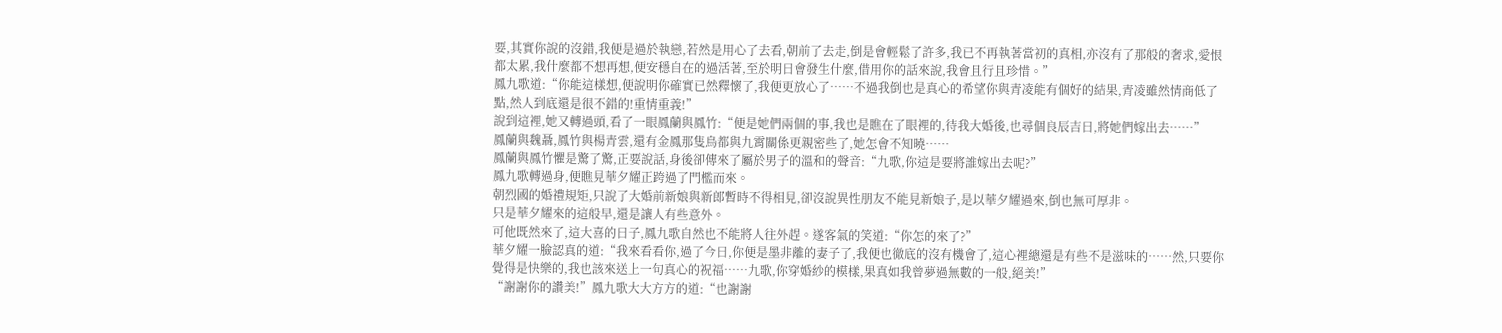要,其實你說的沒錯,我便是過於執戀,若然是用心了去看,朝前了去走,倒是會輕鬆了許多,我已不再執著當初的真相,亦沒有了那般的奢求,愛恨都太累,我什麼都不想再想,便安穩自在的過活著,至於明日會發生什麼,借用你的話來說,我會且行且珍惜。”
鳳九歌道:“你能這樣想,便說明你確實已然釋懷了,我便更放心了……不過我倒也是真心的希望你與青凌能有個好的結果,青凌雖然情商低了點,然人到底還是很不錯的!重情重義!”
說到這裡,她又轉過頭,看了一眼鳳蘭與鳳竹:“便是她們兩個的事,我也是瞧在了眼裡的,待我大婚後,也尋個良辰吉日,將她們嫁出去……”
鳳蘭與魏聶,鳳竹與楊青雲,還有金鳳那隻鳥都與九霄關係更親密些了,她怎會不知曉……
鳳蘭與鳳竹懼是驚了驚,正要說話,身後卻傳來了屬於男子的溫和的聲音:“九歌,你這是要將誰嫁出去呢?”
鳳九歌轉過身,便瞧見華夕耀正跨過了門檻而來。
朝烈國的婚禮規矩,只說了大婚前新娘與新郎暫時不得相見,卻沒說異性朋友不能見新娘子,是以華夕耀過來,倒也無可厚非。
只是華夕耀來的這般早,還是讓人有些意外。
可他既然來了,這大喜的日子,鳳九歌自然也不能將人往外趕。遂客氣的笑道:“你怎的來了?”
華夕耀一臉認真的道:“我來看看你,過了今日,你便是墨非離的妻子了,我便也徹底的沒有機會了,這心裡總還是有些不是滋味的……然,只要你覺得是快樂的,我也該來送上一句真心的祝福……九歌,你穿婚紗的模樣,果真如我曾夢過無數的一般,絕美!”
“謝謝你的讚美!”鳳九歌大大方方的道:“也謝謝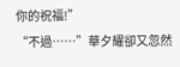你的祝福!”
“不過……”華夕耀卻又忽然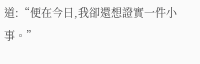道:“便在今日,我卻還想證實一件小事。”